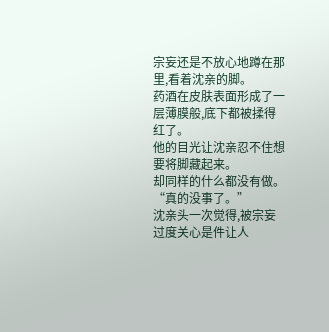宗妄还是不放心地蹲在那里,看着沈亲的脚。
药酒在皮肤表面形成了一层薄膜般,底下都被揉得红了。
他的目光让沈亲忍不住想要将脚藏起来。
却同样的什么都没有做。
“真的没事了。”
沈亲头一次觉得,被宗妄过度关心是件让人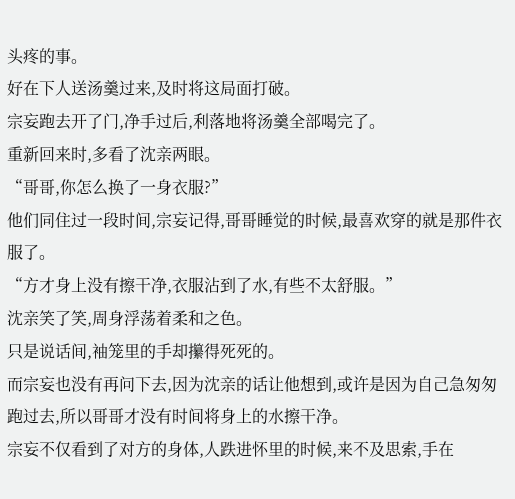头疼的事。
好在下人送汤羹过来,及时将这局面打破。
宗妄跑去开了门,净手过后,利落地将汤羹全部喝完了。
重新回来时,多看了沈亲两眼。
“哥哥,你怎么换了一身衣服?”
他们同住过一段时间,宗妄记得,哥哥睡觉的时候,最喜欢穿的就是那件衣服了。
“方才身上没有擦干净,衣服沾到了水,有些不太舒服。”
沈亲笑了笑,周身浮荡着柔和之色。
只是说话间,袖笼里的手却攥得死死的。
而宗妄也没有再问下去,因为沈亲的话让他想到,或许是因为自己急匆匆跑过去,所以哥哥才没有时间将身上的水擦干净。
宗妄不仅看到了对方的身体,人跌进怀里的时候,来不及思索,手在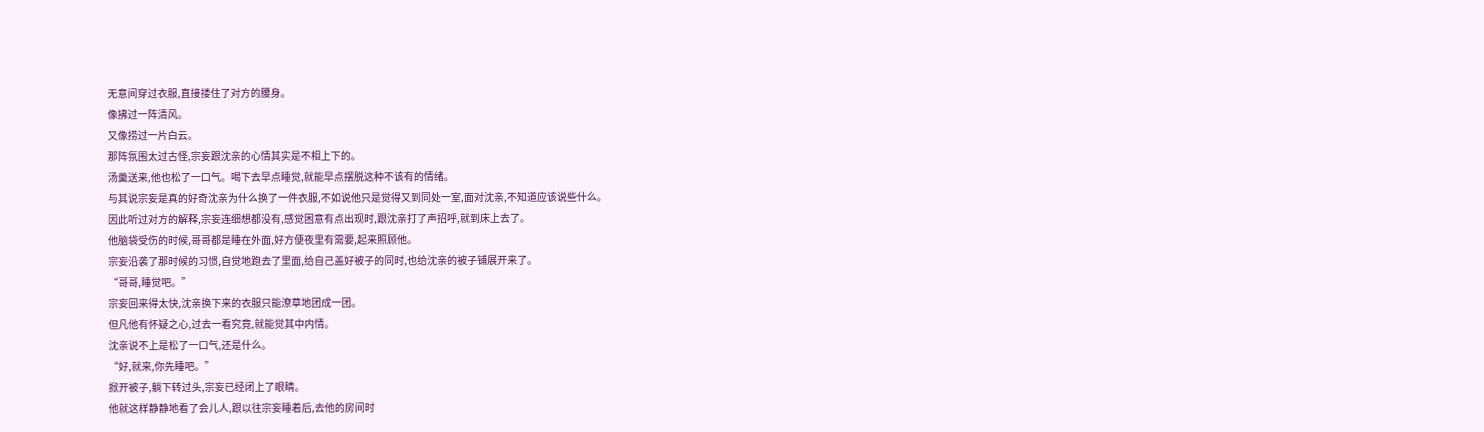无意间穿过衣服,直接搂住了对方的腰身。
像拂过一阵清风。
又像捞过一片白云。
那阵氛围太过古怪,宗妄跟沈亲的心情其实是不相上下的。
汤羹送来,他也松了一口气。喝下去早点睡觉,就能早点摆脱这种不该有的情绪。
与其说宗妄是真的好奇沈亲为什么换了一件衣服,不如说他只是觉得又到同处一室,面对沈亲,不知道应该说些什么。
因此听过对方的解释,宗妄连细想都没有,感觉困意有点出现时,跟沈亲打了声招呼,就到床上去了。
他脑袋受伤的时候,哥哥都是睡在外面,好方便夜里有需要,起来照顾他。
宗妄沿袭了那时候的习惯,自觉地跑去了里面,给自己盖好被子的同时,也给沈亲的被子铺展开来了。
“哥哥,睡觉吧。”
宗妄回来得太快,沈亲换下来的衣服只能潦草地团成一团。
但凡他有怀疑之心,过去一看究竟,就能觉其中内情。
沈亲说不上是松了一口气,还是什么。
“好,就来,你先睡吧。”
掀开被子,躺下转过头,宗妄已经闭上了眼睛。
他就这样静静地看了会儿人,跟以往宗妄睡着后,去他的房间时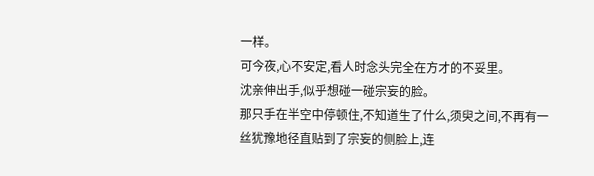一样。
可今夜,心不安定,看人时念头完全在方才的不妥里。
沈亲伸出手,似乎想碰一碰宗妄的脸。
那只手在半空中停顿住,不知道生了什么,须臾之间,不再有一丝犹豫地径直贴到了宗妄的侧脸上,连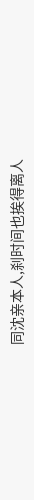同沈亲本人,刹时间也挨得离人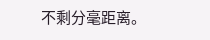不剩分毫距离。